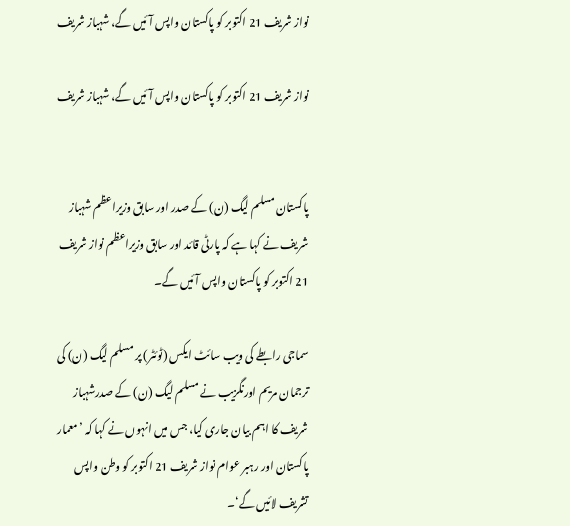نواز شریف 21 اکتوبر کو پاکستان واپس آئیں گے، شہباز شریف

نواز شریف 21 اکتوبر کو پاکستان واپس آئیں گے، شہباز شریف


پاکستان مسلم لیگ (ن) کے صدر اور سابق وزیراعظم شہباز شریف نے کہا ہے کہ پارٹی قائد اور سابق وزیراعظم نواز شریف 21 اکتوبر کو پاکستان واپس آئیں گے۔

سماجی رابطے کی ویب سائٹ ایکس (ٹوئٹر) پر مسلم لیگ (ن) کی ترجمان مریم اورنگزیب نے مسلم لیگ (ن) کے صدرشہباز شریف کا اہم بیان جاری کیا، جس میں انہوں نے کہا کہ ’معمار پاکستان اور رہبر عوام نواز شریف 21 اکتوبر کو وطن واپس تشریف لائیں گے‘۔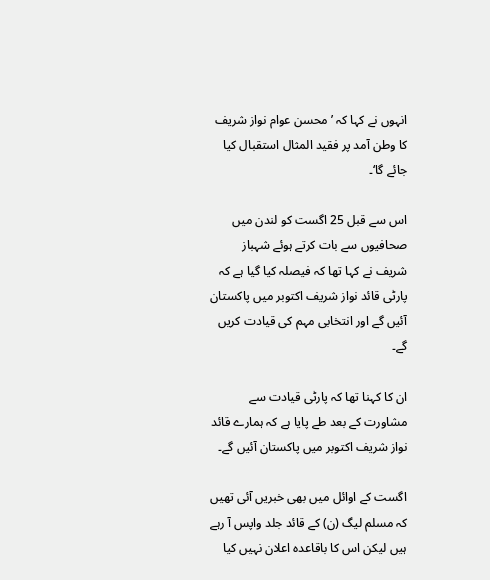انہوں نے کہا کہ ’محسن عوام نواز شریف کا وطن آمد پر فقید المثال استقبال کیا جائے گا‘۔

اس سے قبل 25 اگست کو لندن میں صحافیوں سے بات کرتے ہوئے شہباز شریف نے کہا تھا کہ فیصلہ کیا گیا ہے کہ پارٹی قائد نواز شریف اکتوبر میں پاکستان آئیں گے اور انتخابی مہم کی قیادت کریں گے۔

ان کا کہنا تھا کہ پارٹی قیادت سے مشاورت کے بعد طے پایا ہے کہ ہمارے قائد نواز شریف اکتوبر میں پاکستان آئیں گے۔

اگست کے اوائل میں بھی خبریں آئی تھیں کہ مسلم لیگ (ن) کے قائد جلد واپس آ رہے ہیں لیکن اس کا باقاعدہ اعلان نہیں کیا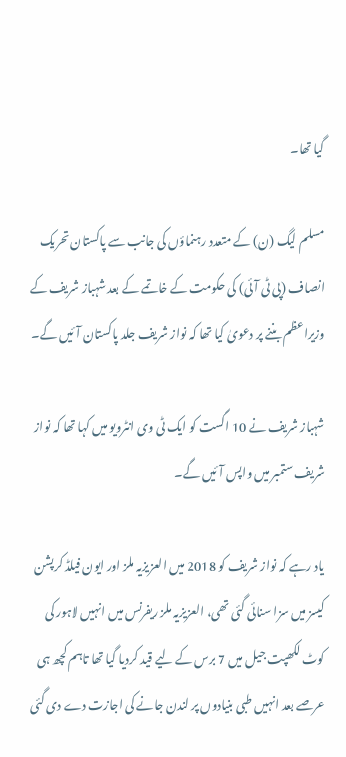گیا تھا۔

مسلم لیگ (ن) کے متعدد رہنماؤں کی جانب سے پاکستان تحریک انصاف (پی ٹی آئی) کی حکومت کے خاتمے کے بعد شہباز شریف کے وزیراعظم بننے پر دعویٰ کیا تھا کہ نواز شریف جلد پاکستان آئیں گے۔

شہباز شریف نے 10 اگست کو ایک ٹی وی انٹرویو میں کہا تھا کہ نواز شریف ستمبر میں واپس آئیں گے۔

یاد رہے کہ نواز شریف کو 2018 میں العزیزیہ ملز اور ایون فیلڈ کرپشن کیسز میں سزا سنائی گئی تھی، العزیزیہ ملز ریفرنس میں انہیں لاہور کی کوٹ لکھپت جیل میں 7 برس کے لیے قید کردیا گیا تھا تاہم کچھ ہی عرصے بعد انہیں طبی بنیادوں پر لندن جانے کی اجازت دے دی گئی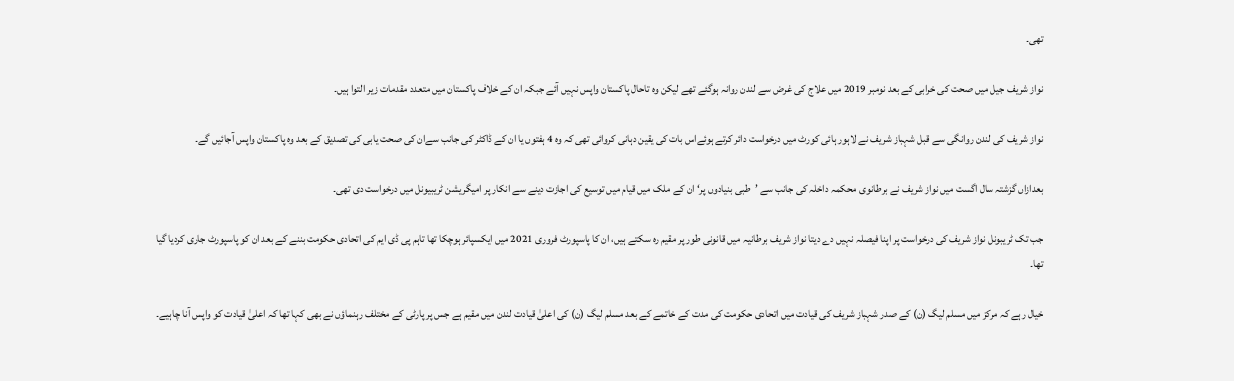تھی۔

نواز شریف جیل میں صحت کی خرابی کے بعد نومبر 2019 میں علاج کی غرض سے لندن روانہ ہوگئے تھے لیکن وہ تاحال پاکستان واپس نہیں آئے جبکہ ان کے خلاف پاکستان میں متعدد مقدمات زیر التوا ہیں۔

نواز شریف کی لندن روانگی سے قبل شہباز شریف نے لاہور ہائی کورٹ میں درخواست دائر کرتے ہوئےاس بات کی یقین دہانی کروائی تھی کہ وہ 4 ہفتوں یا ان کے ڈاکٹر کی جانب سےان کی صحت یابی کی تصدیق کے بعد وہ پاکستان واپس آجائیں گے۔

بعدازاں گزشتہ سال اگست میں نواز شریف نے برطانوی محکمہ داخلہ کی جانب سے ’طبی بنیادوں پر‘ ان کے ملک میں قیام میں توسیع کی اجازت دینے سے انکار پر امیگریشن ٹریبیونل میں درخواست دی تھی۔

جب تک ٹریبونل نواز شریف کی درخواست پر اپنا فیصلہ نہیں دے دیتا نواز شریف برطانیہ میں قانونی طور پر مقیم رہ سکتے ہیں، ان کا پاسپورٹ فروری 2021 میں ایکسپائر ہوچکا تھا تاہم پی ڈی ایم کی اتحادی حکومت بننے کے بعد ان کو پاسپورٹ جاری کردیا گیا تھا۔

خیال رہے کہ مرکز میں مسلم لیگ (ن) کے صدر شہباز شریف کی قیادت میں اتحادی حکومت کی مدت کے خاتمے کے بعد مسلم لیگ (ن) کی اعلیٰ قیادت لندن میں مقیم ہے جس پر پارٹی کے مختلف رہنماؤں نے بھی کہا تھا کہ اعلیٰ قیادت کو واپس آنا چاہیے۔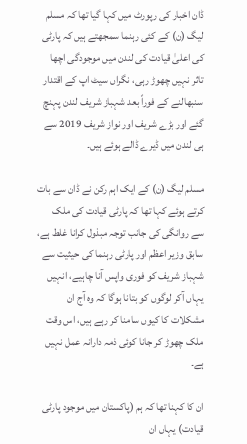ڈان اخبار کی رپورٹ میں کہا گیا تھا کہ مسلم لیگ (ن) کے کئی رہنما سمجھتے ہیں کہ پارٹی کی اعلیٰ قیادت کی لندن میں موجودگی اچھا تاثر نہیں چھوڑ رہی، نگراں سیٹ اپ کے اقتدار سنبھالنے کے فوراً بعد شہباز شریف لندن پہنچ گئے اور بڑے شریف اور نواز شریف 2019 سے ہی لندن میں ڈیرے ڈالے ہوئے ہیں۔

مسلم لیگ (ن) کے ایک اہم رکن نے ڈان سے بات کرتے ہوئے کہا تھا کہ پارٹی قیادت کی ملک سے روانگی کی جانب توجہ مبذول کرانا غلط ہے، سابق وزیر اعظم اور پارٹی رہنما کی حیثیت سے شہباز شریف کو فوری واپس آنا چاہیے، انہیں یہاں آکر لوگوں کو بتانا ہوگا کہ وہ آج ان مشکلات کا کیوں سامنا کر رہے ہیں، اس وقت ملک چھوڑ کر جانا کوئی ذمہ دارانہ عمل نہیں ہے۔

ان کا کہنا تھا کہ ہم (پاکستان میں موجود پارٹی قیادت) یہاں ان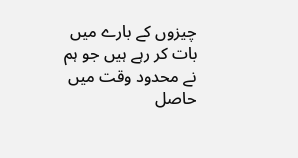چیزوں کے بارے میں بات کر رہے ہیں جو ہم نے محدود وقت میں حاصل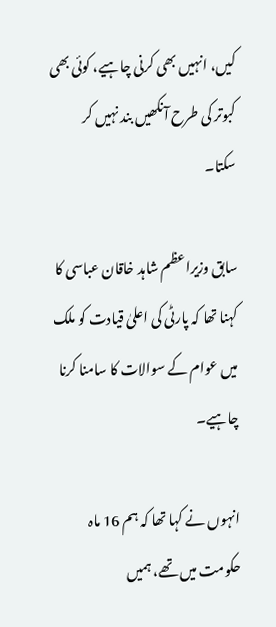کیں، انہیں بھی کرنی چاہیے، کوئی بھی کبوتر کی طرح آنکھیں بند نہیں کر سکتا۔

سابق وزیراعظم شاہد خاقان عباسی کا کہنا تھا کہ پارٹی کی اعلیٰ قیادت کو ملک میں عوام کے سوالات کا سامنا کرنا چاہیے۔

انہوں نے کہا تھا کہ ہم 16 ماہ حکومت میں تھے، ہمیں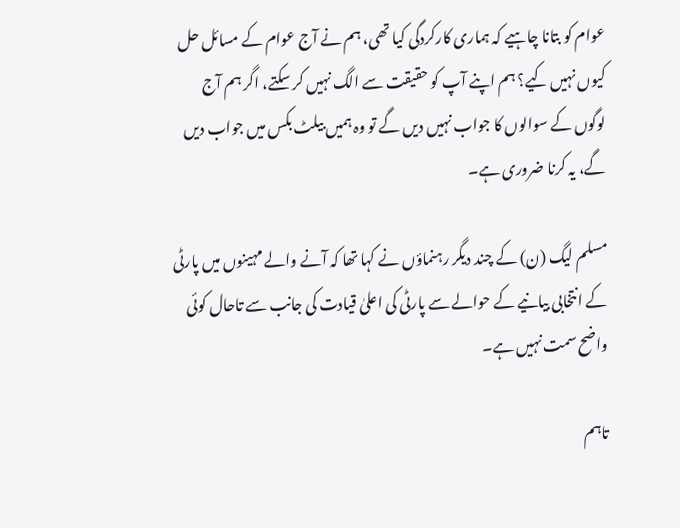عوام کو بتانا چاہیے کہ ہماری کارکردگی کیا تھی، ہم نے آج عوام کے مسائل حل کیوں نہیں کیے؟ ہم اپنے آپ کو حقیقت سے الگ نہیں کر سکتے، اگر ہم آج لوگوں کے سوالوں کا جواب نہیں دیں گے تو وہ ہمیں بیلٹ بکس میں جواب دیں گے، یہ کرنا ضروری ہے۔

مسلم لیگ (ن) کے چند دیگر رہنماؤں نے کہا تھا کہ آنے والے مہینوں میں پارٹی کے انتخابی بیانیے کے حوالے سے پارٹی کی اعلیٰ قیادت کی جانب سے تاحال کوئی واضح سمت نہیں ہے۔

تاہم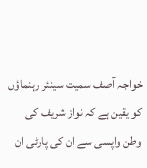خواجہ آصف سمیت سینئر رہنماؤں کو یقین ہے کہ نواز شریف کی وطن واپسی سے ان کی پارٹی ان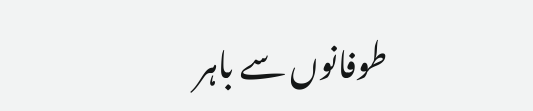طوفانوں سے باہر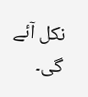نکل آئے گی۔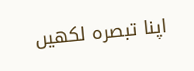اپنا تبصرہ لکھیں